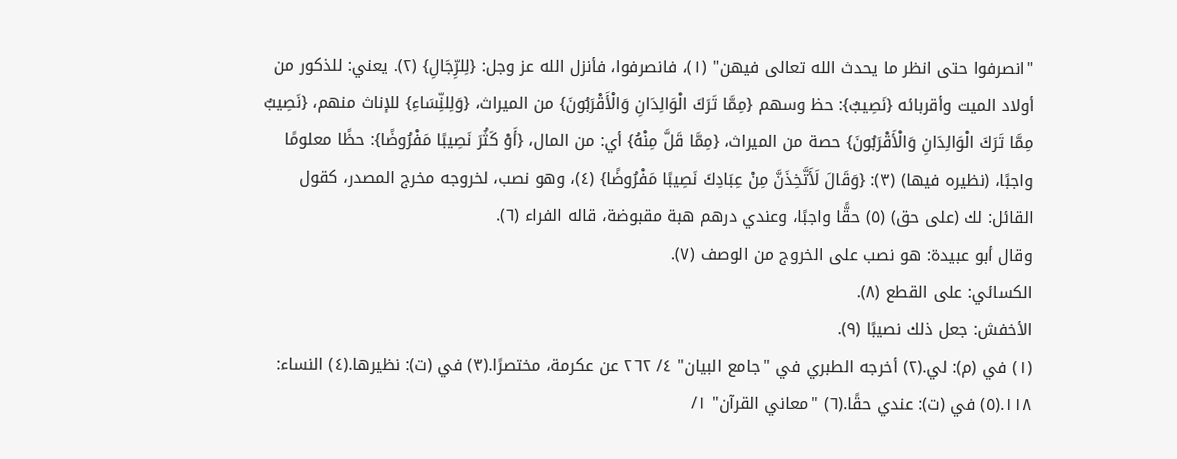"انصرفوا حتى انظر ما يحدث الله تعالى فيهن" (١)، فانصرفوا، فأنزل الله عز وجل: {لِلرِّجَالِ} (٢). يعني: للذكور من أولاد الميت وأقربائه {نَصِيبٌ}: حظ وسهم {مِمَّا تَرَكَ الْوَالِدَانِ وَالْأَقْرَبُونَ} من الميراث، {وَلِلنِّسَاءِ} للإناث منهم، {نَصِيبٌ مِمَّا تَرَكَ الْوَالِدَانِ وَالْأَقْرَبُونَ} حصة من الميراث، {مِمَّا قَلَّ مِنْهُ} أي: من المال، {أَوْ كَثُرَ نَصِيبًا مَفْرُوضًا}: حظًا معلومًا واجبًا، (نظيره فيها) (٣): {وَقَالَ لَأَتَّخِذَنَّ مِنْ عِبَادِكَ نَصِيبًا مَفْرُوضًا} (٤)، وهو نصب، لخروجه مخرج المصدر، كقول القائل: لك (على حق) (٥) حقًّا واجبًا، وعندي درهم هبة مقبوضة، قاله الفراء (٦).
وقال أبو عبيدة: هو نصب على الخروج من الوصف (٧).
الكسائي: على القطع (٨).
الأخفش: جعل ذلك نصيبًا (٩).
(١) في (م): لي.(٢) أخرجه الطبري في "جامع البيان" ٤/ ٢٦٢ عن عكرمة، مختصرًا.(٣) في (ت): نظيرها.(٤) النساء: ١١٨.(٥) في (ت): عندي حقًا.(٦) "معاني القرآن" ١/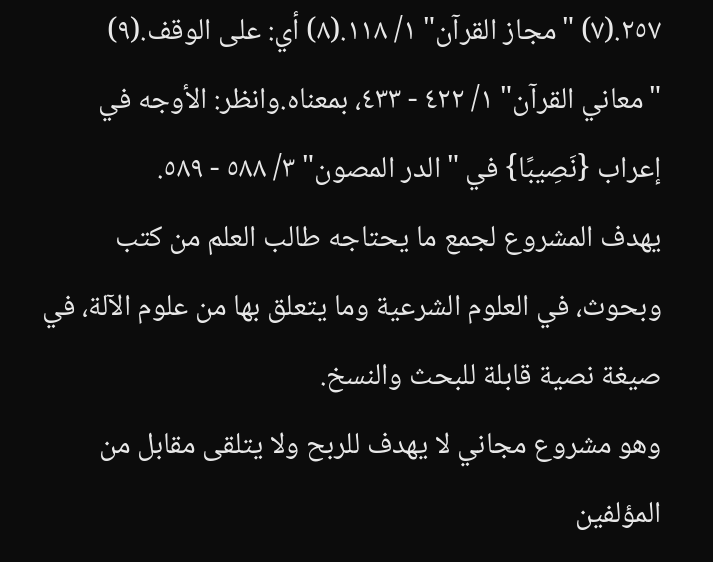٢٥٧.(٧) "مجاز القرآن" ١/ ١١٨.(٨) أي: على الوقف.(٩) "معاني القرآن" ١/ ٤٢٢ - ٤٣٣، بمعناه.وانظر: الأوجه في إعراب {نَصِيبًا} في "الدر المصون" ٣/ ٥٨٨ - ٥٨٩.
يهدف المشروع لجمع ما يحتاجه طالب العلم من كتب وبحوث، في العلوم الشرعية وما يتعلق بها من علوم الآلة، في صيغة نصية قابلة للبحث والنسخ.
وهو مشروع مجاني لا يهدف للربح ولا يتلقى مقابل من المؤلفين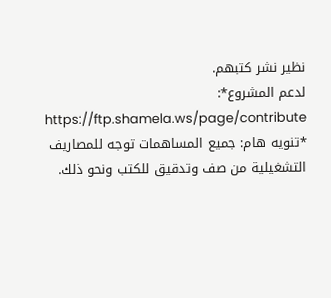نظير نشر كتبهم.
لدعم المشروع*: https://ftp.shamela.ws/page/contribute
*تنويه هام: جميع المساهمات توجه للمصاريف التشغيلية من صف وتدقيق للكتب ونحو ذلك.